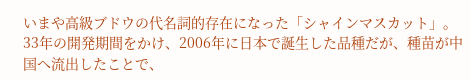いまや高級ブドウの代名詞的存在になった「シャインマスカット」。33年の開発期間をかけ、2006年に日本で誕生した品種だが、種苗が中国へ流出したことで、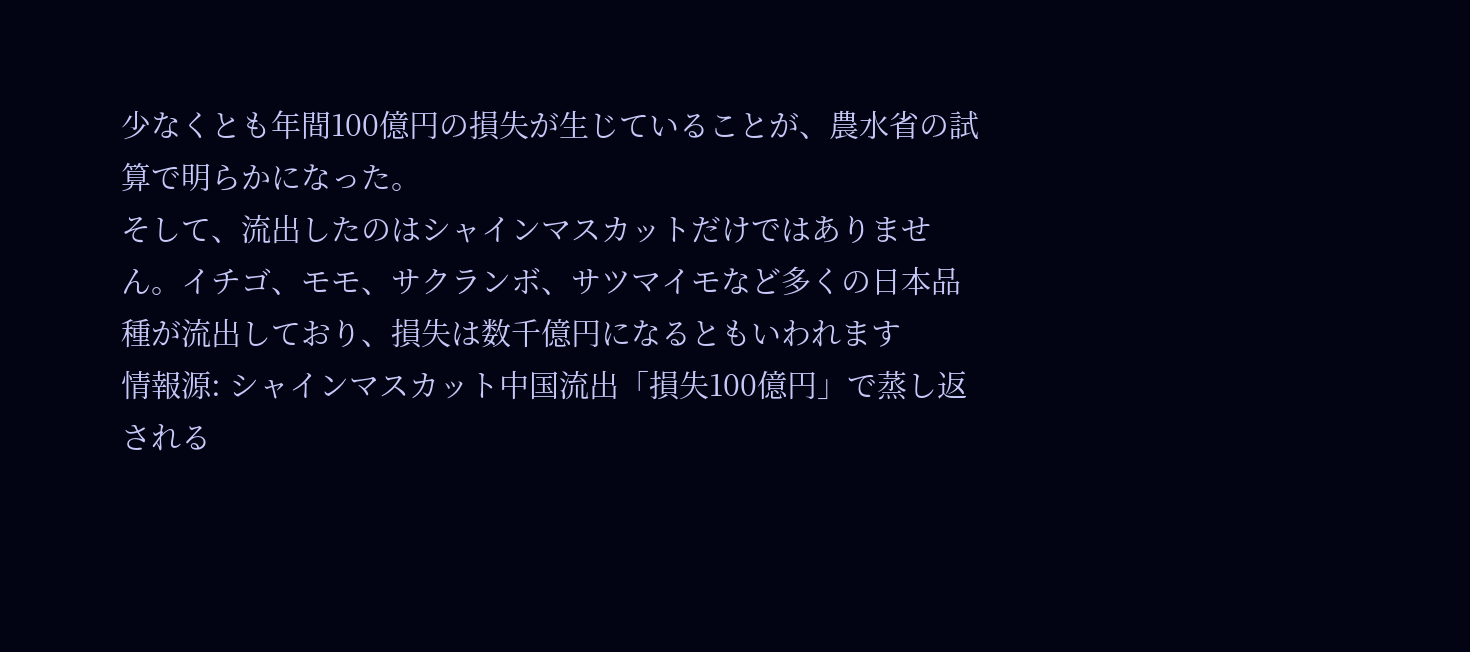少なくとも年間100億円の損失が生じていることが、農水省の試算で明らかになった。
そして、流出したのはシャインマスカットだけではありません。イチゴ、モモ、サクランボ、サツマイモなど多くの日本品種が流出しており、損失は数千億円になるともいわれます
情報源: シャインマスカット中国流出「損失100億円」で蒸し返される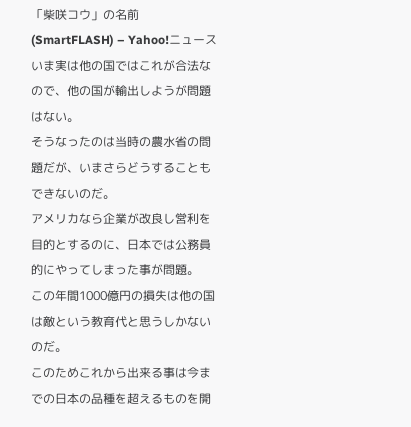「柴咲コウ」の名前(SmartFLASH) – Yahoo!ニュース
いま実は他の国ではこれが合法なので、他の国が輸出しようが問題はない。
そうなったのは当時の農水省の問題だが、いまさらどうすることもできないのだ。
アメリカなら企業が改良し営利を目的とするのに、日本では公務員的にやってしまった事が問題。
この年間1000億円の損失は他の国は敵という教育代と思うしかないのだ。
このためこれから出来る事は今までの日本の品種を超えるものを開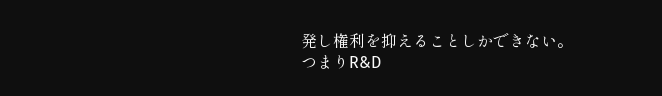発し権利を抑えることしかできない。
つまりR&D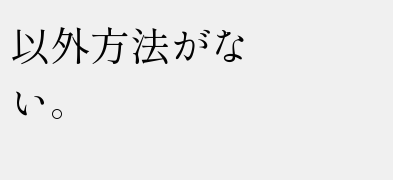以外方法がない。